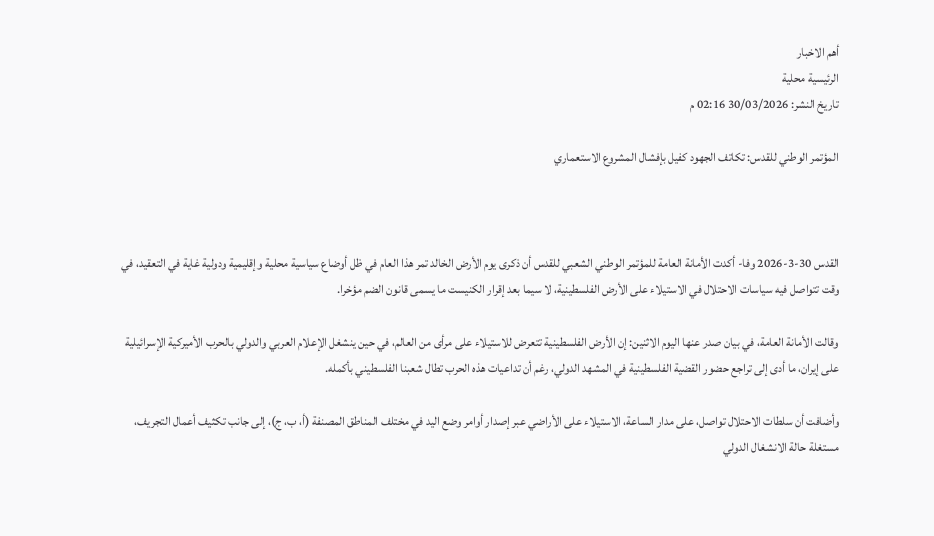أهم الاخبار
الرئيسية محلية
تاريخ النشر: 30/03/2026 02:16 م

المؤتمر الوطني للقدس: تكاتف الجهود كفيل بإفشال المشروع الاستعماري



القدس 30-3-2026 وفا- أكدت الأمانة العامة للمؤتمر الوطني الشعبي للقدس أن ذكرى يوم الأرض الخالد تمر هذا العام في ظل أوضاع سياسية محلية وإقليمية ودولية غاية في التعقيد، في وقت تتواصل فيه سياسات الاحتلال في الاستيلاء على الأرض الفلسطينية، لا سيما بعد إقرار الكنيست ما يسمى قانون الضم مؤخرا.

وقالت الأمانة العامة، في بيان صدر عنها اليوم الاثنين: إن الأرض الفلسطينية تتعرض للاستيلاء على مرأى من العالم، في حين ينشغل الإعلام العربي والدولي بالحرب الأميركية الإسرائيلية على إيران، ما أدى إلى تراجع حضور القضية الفلسطينية في المشهد الدولي، رغم أن تداعيات هذه الحرب تطال شعبنا الفلسطيني بأكمله.

وأضافت أن سلطات الاحتلال تواصل، على مدار الساعة، الاستيلاء على الأراضي عبر إصدار أوامر وضع اليد في مختلف المناطق المصنفة (أ، ب، ج)، إلى جانب تكثيف أعمال التجريف، مستغلة حالة الانشغال الدولي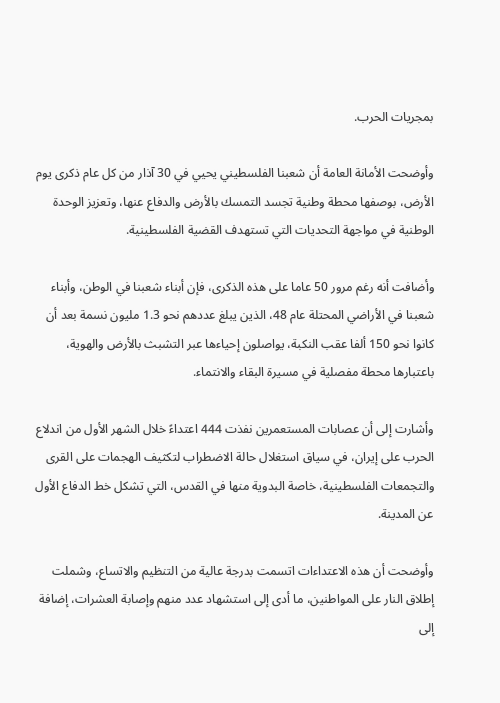بمجريات الحرب.

وأوضحت الأمانة العامة أن شعبنا الفلسطيني يحيي في 30 آذار من كل عام ذكرى يوم الأرض، بوصفها محطة وطنية تجسد التمسك بالأرض والدفاع عنها، وتعزيز الوحدة الوطنية في مواجهة التحديات التي تستهدف القضية الفلسطينية.

وأضافت أنه رغم مرور 50 عاما على هذه الذكرى، فإن أبناء شعبنا في الوطن، وأبناء شعبنا في الأراضي المحتلة عام 48، الذين يبلغ عددهم نحو 1.3 مليون نسمة بعد أن كانوا نحو 150 ألفا عقب النكبة، يواصلون إحياءها عبر التشبث بالأرض والهوية، باعتبارها محطة مفصلية في مسيرة البقاء والانتماء.

وأشارت إلى أن عصابات المستعمرين نفذت 444 اعتداءً خلال الشهر الأول من اندلاع الحرب على إيران، في سياق استغلال حالة الاضطراب لتكثيف الهجمات على القرى والتجمعات الفلسطينية، خاصة البدوية منها في القدس، التي تشكل خط الدفاع الأول عن المدينة.

وأوضحت أن هذه الاعتداءات اتسمت بدرجة عالية من التنظيم والاتساع، وشملت إطلاق النار على المواطنين، ما أدى إلى استشهاد عدد منهم وإصابة العشرات، إضافة إلى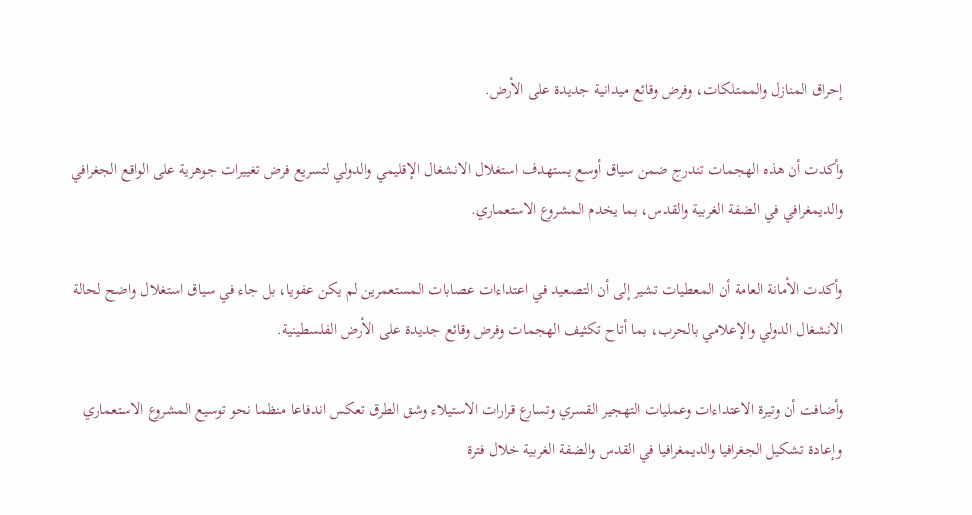إحراق المنازل والممتلكات، وفرض وقائع ميدانية جديدة على الأرض.

وأكدت أن هذه الهجمات تندرج ضمن سياق أوسع يستهدف استغلال الانشغال الإقليمي والدولي لتسريع فرض تغييرات جوهرية على الواقع الجغرافي والديمغرافي في الضفة الغربية والقدس، بما يخدم المشروع الاستعماري.

وأكدت الأمانة العامة أن المعطيات تشير إلى أن التصعيد في اعتداءات عصابات المستعمرين لم يكن عفويا، بل جاء في سياق استغلال واضح لحالة الانشغال الدولي والإعلامي بالحرب، بما أتاح تكثيف الهجمات وفرض وقائع جديدة على الأرض الفلسطينية.

وأضافت أن وتيرة الاعتداءات وعمليات التهجير القسري وتسارع قرارات الاستيلاء وشق الطرق تعكس اندفاعا منظما نحو توسيع المشروع الاستعماري وإعادة تشكيل الجغرافيا والديمغرافيا في القدس والضفة الغربية خلال فترة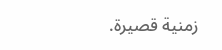زمنية قصيرة.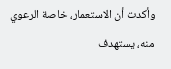وأكدت أن الاستعمار، خاصة الرعوي منه، يستهدف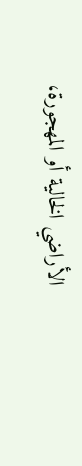الأراضي الخالية أو المهجورة،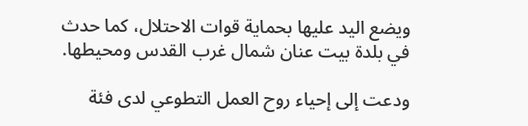ويضع اليد عليها بحماية قوات الاحتلال، كما حدث في بلدة بيت عنان شمال غرب القدس ومحيطها.

ودعت إلى إحياء روح العمل التطوعي لدى فئة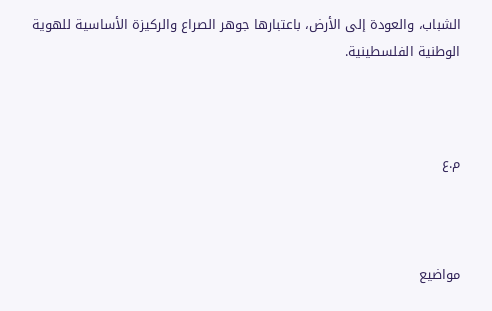الشباب، والعودة إلى الأرض، باعتبارها جوهر الصراع والركيزة الأساسية للهوية الوطنية الفلسطينية.



م.ع



مواضيع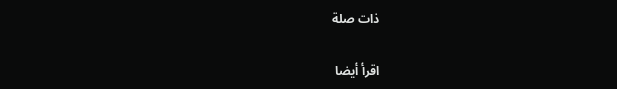ذات صلة

اقرأ أيضا